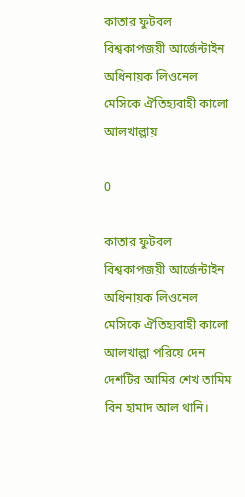কাতার ফুটবল বিশ্বকাপজয়ী আর্জেন্টাইন অধিনায়ক লিওনেল মেসিকে ঐতিহ্যবাহী কালো আলখাল্লায়

0

কাতার ফুটবল বিশ্বকাপজয়ী আর্জেন্টাইন অধিনায়ক লিওনেল মেসিকে ঐতিহ্যবাহী কালো আলখাল্লা পরিয়ে দেন দেশটির আমির শেখ তামিম বিন হামাদ আল থানি।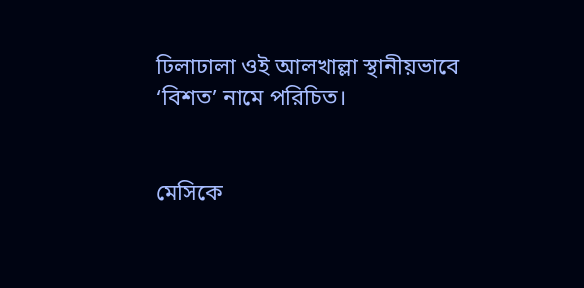ঢিলাঢালা ওই আলখাল্লা স্থানীয়ভাবে ‘বিশত’ নামে পরিচিত।


মেসিকে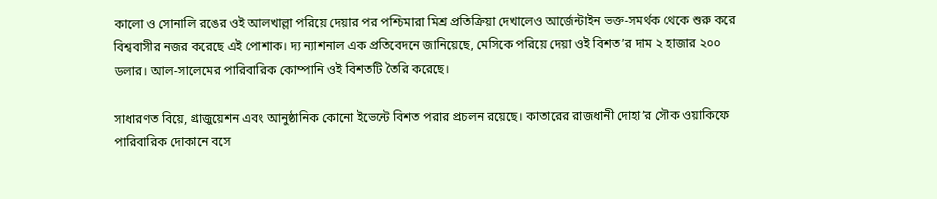কালো ও সোনালি রঙের ওই আলখাল্লা পরিয়ে দেয়ার পর পশ্চিমারা মিশ্র প্রতিক্রিয়া দেখালেও আর্জেন্টাইন ভক্ত-সমর্থক থেকে শুরু করে বিশ্ববাসীর নজর করেছে এই পোশাক। দ্য ন্যাশনাল এক প্রতিবেদনে জানিয়েছে, মেসিকে পরিয়ে দেয়া ওই বিশত’র দাম ২ হাজার ২০০ ডলার। আল-সালেমের পারিবারিক কোম্পানি ওই বিশতটি তৈরি করেছে।

সাধারণত বিয়ে, গ্রাজুয়েশন এবং আনুষ্ঠানিক কোনো ইভেন্টে বিশত পরার প্রচলন রয়েছে। কাতারের রাজধানী দোহা’র সৌক ওয়াকিফে পারিবারিক দোকানে বসে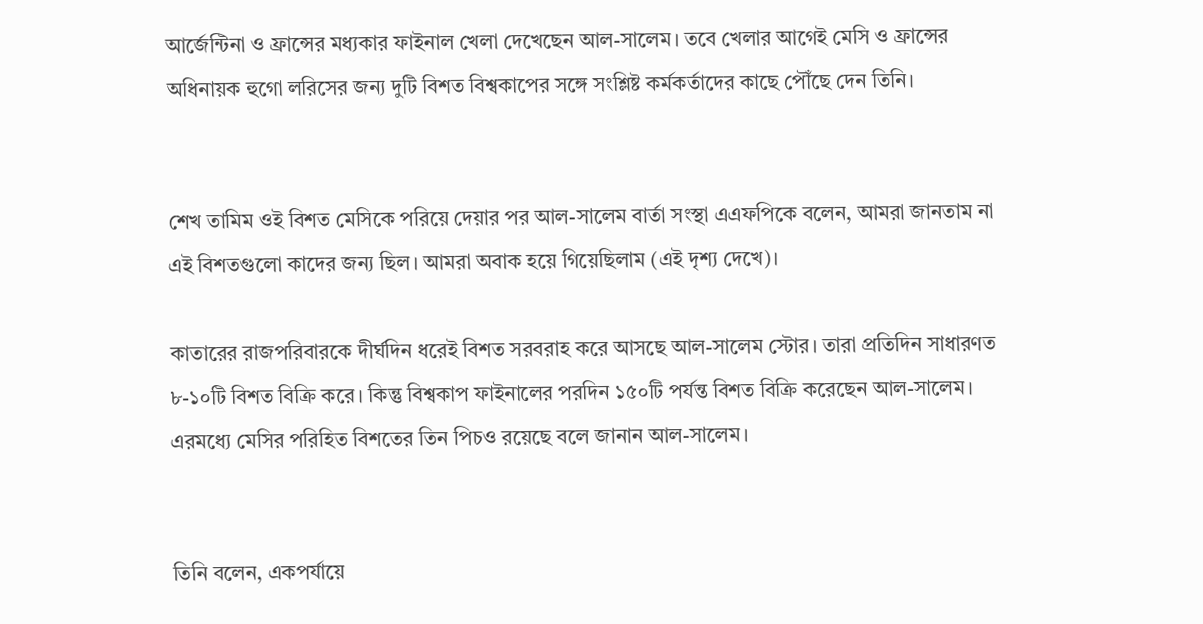আর্জেন্টিনা ও ফ্রান্সের মধ্যকার ফাইনাল খেলা দেখেছেন আল-সালেম। তবে খেলার আগেই মেসি ও ফ্রান্সের অধিনায়ক হুগো লরিসের জন্য দুটি বিশত বিশ্বকাপের সঙ্গে সংশ্লিষ্ট কর্মকর্তাদের কাছে পৌঁছে দেন তিনি।


শেখ তামিম ওই বিশত মেসিকে পরিয়ে দেয়ার পর আল-সালেম বার্তা সংস্থা এএফপিকে বলেন, আমরা জানতাম না এই বিশতগুলো কাদের জন্য ছিল। আমরা অবাক হয়ে গিয়েছিলাম (এই দৃশ্য দেখে)।

কাতারের রাজপরিবারকে দীর্ঘদিন ধরেই বিশত সরবরাহ করে আসছে আল-সালেম স্টোর। তারা প্রতিদিন সাধারণত ৮-১০টি বিশত বিক্রি করে। কিন্তু বিশ্বকাপ ফাইনালের পরদিন ১৫০টি পর্যন্ত বিশত বিক্রি করেছেন আল-সালেম। এরমধ্যে মেসির পরিহিত বিশতের তিন পিচও রয়েছে বলে জানান আল-সালেম।


তিনি বলেন, একপর্যায়ে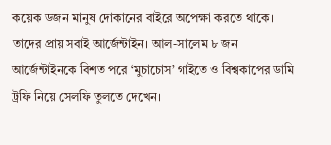কয়েক ডজন মানুষ দোকানের বাইরে অপেক্ষা করতে থাকে। তাদের প্রায় সবাই আর্জেন্টাইন। আল-সালেম ৮ জন আর্জেন্টাইনকে বিশত পরে ‘মুচাচোস’ গাইতে ও বিশ্বকাপের ডামি ট্রফি নিয়ে সেলফি তুলতে দেখেন।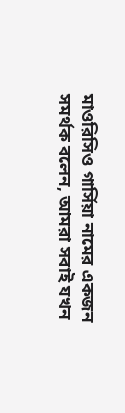মাওরিসিও গার্সিয়া নামের একজন সমর্থক বলেন, আমরা সবাই যখন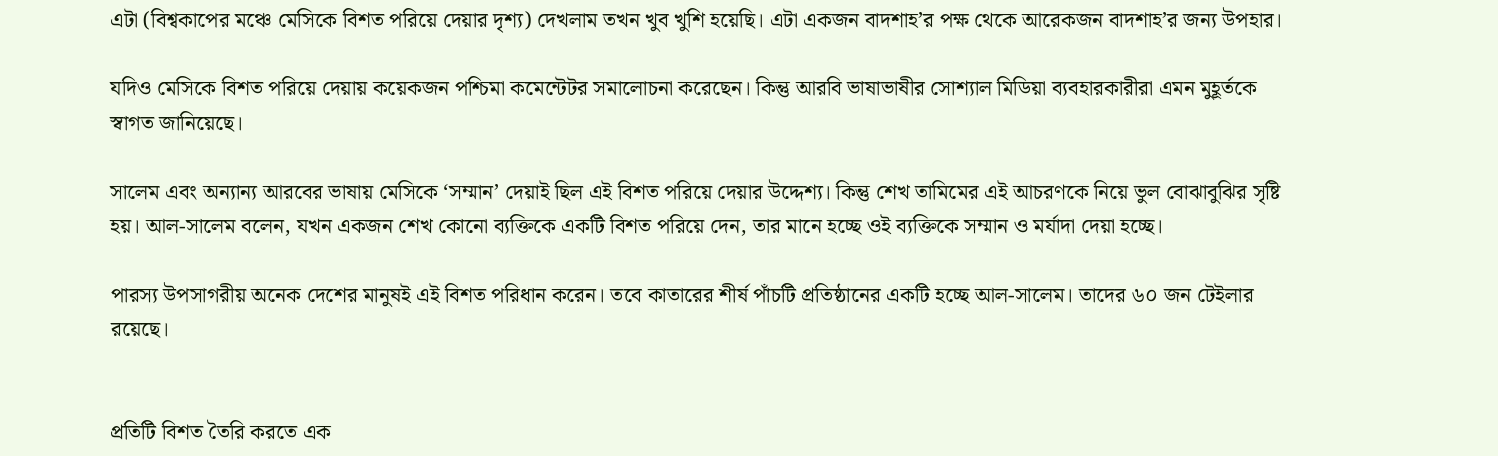এটা (বিশ্বকাপের মঞ্চে মেসিকে বিশত পরিয়ে দেয়ার দৃশ্য) দেখলাম তখন খুব খুশি হয়েছি। এটা একজন বাদশাহ’র পক্ষ থেকে আরেকজন বাদশাহ’র জন্য উপহার।

যদিও মেসিকে বিশত পরিয়ে দেয়ায় কয়েকজন পশ্চিমা কমেন্টেটর সমালোচনা করেছেন। কিন্তু আরবি ভাষাভাষীর সোশ্যাল মিডিয়া ব্যবহারকারীরা এমন মুহূর্তকে স্বাগত জানিয়েছে।

সালেম এবং অন্যান্য আরবের ভাষায় মেসিকে ‘সম্মান’ দেয়াই ছিল এই বিশত পরিয়ে দেয়ার উদ্দেশ্য। কিন্তু শেখ তামিমের এই আচরণকে নিয়ে ভুল বোঝাবুঝির সৃষ্টি হয়। আল-সালেম বলেন, যখন একজন শেখ কোনো ব্যক্তিকে একটি বিশত পরিয়ে দেন, তার মানে হচ্ছে ওই ব্যক্তিকে সম্মান ও মর্যাদা দেয়া হচ্ছে।

পারস্য উপসাগরীয় অনেক দেশের মানুষই এই বিশত পরিধান করেন। তবে কাতারের শীর্ষ পাঁচটি প্রতিষ্ঠানের একটি হচ্ছে আল-সালেম। তাদের ৬০ জন টেইলার রয়েছে।


প্রতিটি বিশত তৈরি করতে এক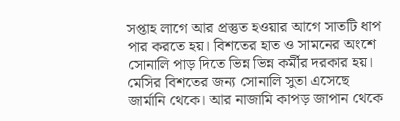সপ্তাহ লাগে আর প্রস্তুত হওয়ার আগে সাতটি ধাপ পার করতে হয়। বিশতের হাত ও সামনের অংশে সোনালি পাড় দিতে ভিন্ন ভিন্ন কর্মীর দরকার হয়। মেসির বিশতের জন্য সোনালি সুতা এসেছে জার্মানি থেকে। আর নাজামি কাপড় জাপান থেকে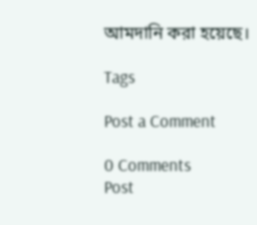আমদানি করা হয়েছে।

Tags

Post a Comment

0 Comments
Post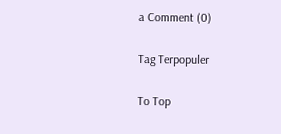a Comment (0)

Tag Terpopuler

To Top